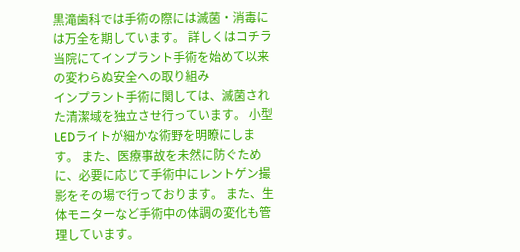黒滝歯科では手術の際には滅菌・消毒には万全を期しています。 詳しくはコチラ
当院にてインプラント手術を始めて以来の変わらぬ安全への取り組み
インプラント手術に関しては、滅菌された清潔域を独立させ行っています。 小型LEDライトが細かな術野を明瞭にします。 また、医療事故を未然に防ぐために、必要に応じて手術中にレントゲン撮影をその場で行っております。 また、生体モニターなど手術中の体調の変化も管理しています。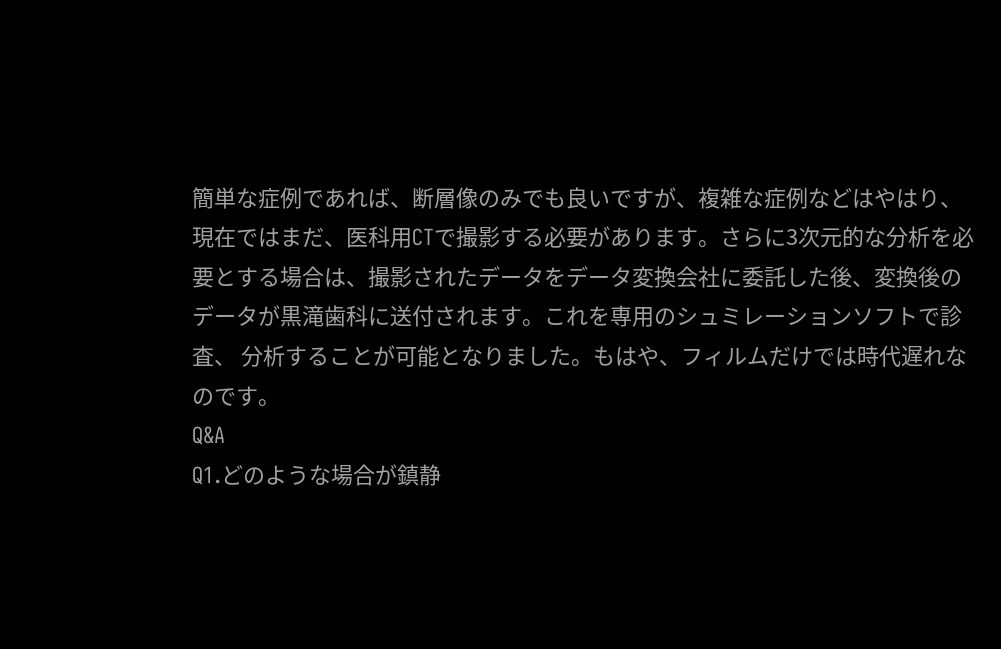簡単な症例であれば、断層像のみでも良いですが、複雑な症例などはやはり、現在ではまだ、医科用CTで撮影する必要があります。さらに3次元的な分析を必要とする場合は、撮影されたデータをデータ変換会社に委託した後、変換後のデータが黒滝歯科に送付されます。これを専用のシュミレーションソフトで診査、 分析することが可能となりました。もはや、フィルムだけでは時代遅れなのです。
Q&A
Q1.どのような場合が鎮静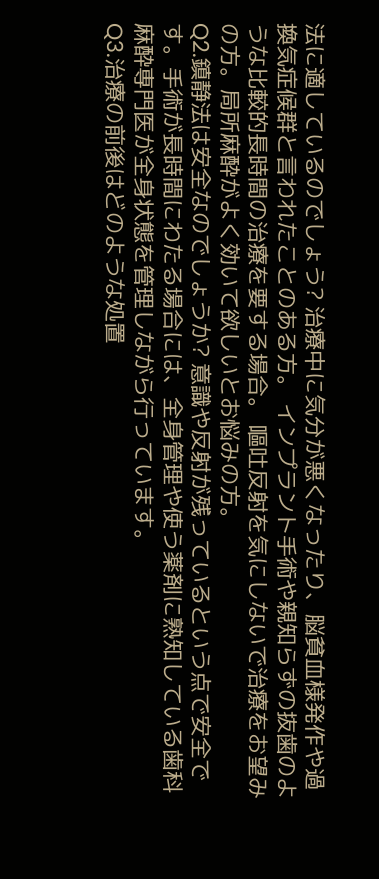法に適しているのでしょう? 治療中に気分が悪くなったり、脳貧血様発作や過換気症候群と言われたことのある方。 インプラント手術や親知らずの抜歯のような比較的長時間の治療を要する場合。 嘔吐反射を気にしないで治療をお望みの方。局所麻酔がよく効いて欲しいとお悩みの方。
Q2.鎮静法は安全なのでしょうか? 意識や反射が残っているという点で安全です。手術が長時間にわたる場合には、全身管理や使う薬剤に熟知している歯科麻酔専門医が全身状態を管理しながら行っています。
Q3.治療の前後はどのような処置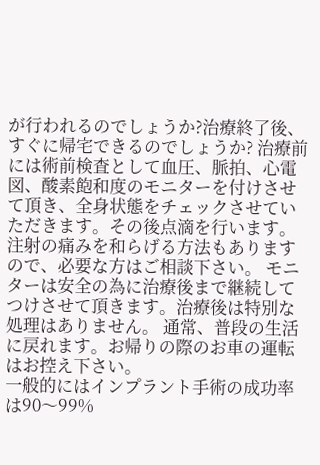が行われるのでしょうか?治療終了後、すぐに帰宅できるのでしょうか? 治療前には術前検査として血圧、脈拍、心電図、酸素飽和度のモニターを付けさせて頂き、全身状態をチェックさせていただきます。その後点滴を行います。注射の痛みを和らげる方法もありますので、必要な方はご相談下さい。 モニターは安全の為に治療後まで継続してつけさせて頂きます。治療後は特別な処理はありません。 通常、普段の生活に戻れます。お帰りの際のお車の運転はお控え下さい。
一般的にはインプラント手術の成功率は90〜99%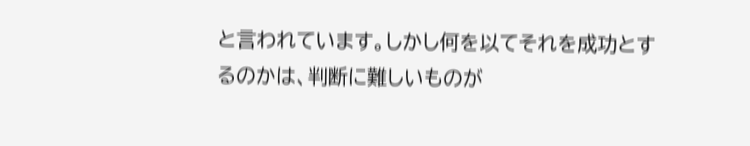と言われています。しかし何を以てそれを成功とするのかは、判断に難しいものが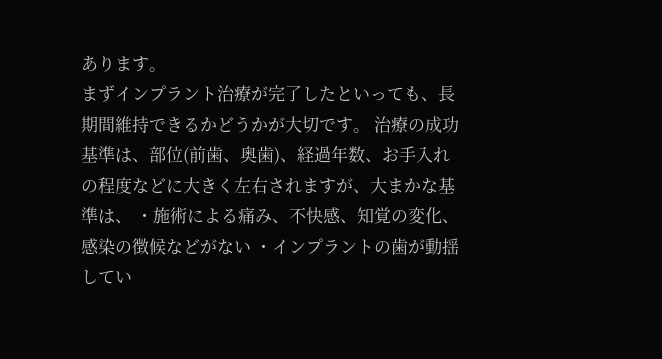あります。
まずインプラント治療が完了したといっても、長期間維持できるかどうかが大切です。 治療の成功基準は、部位(前歯、奥歯)、経過年数、お手入れの程度などに大きく左右されますが、大まかな基準は、 ・施術による痛み、不快感、知覚の変化、感染の徴候などがない ・インプラントの歯が動揺してい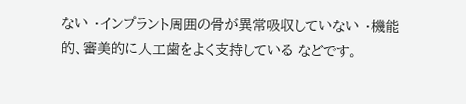ない ・インプラント周囲の骨が異常吸収していない ・機能的、審美的に人工歯をよく支持している などです。